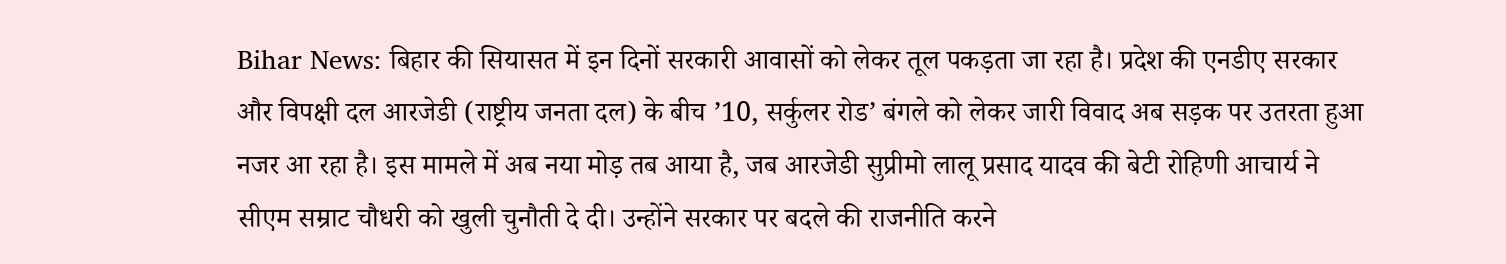Bihar News: बिहार की सियासत में इन दिनों सरकारी आवासों को लेकर तूल पकड़ता जा रहा है। प्रदेश की एनडीए सरकार और विपक्षी दल आरजेडी (राष्ट्रीय जनता दल) के बीच ’10, सर्कुलर रोड’ बंगले को लेकर जारी विवाद अब सड़क पर उतरता हुआ नजर आ रहा है। इस मामले में अब नया मोड़ तब आया है, जब आरजेडी सुप्रीमो लालू प्रसाद यादव की बेटी रोहिणी आचार्य ने सीएम सम्राट चौधरी को खुली चुनौती दे दी। उन्होंने सरकार पर बदले की राजनीति करने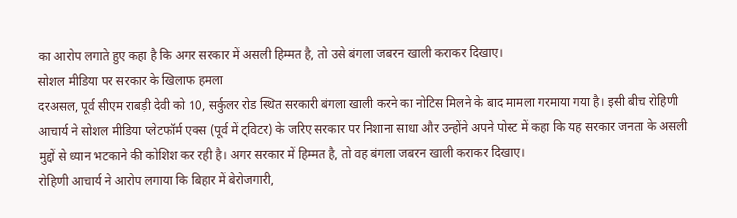का आरोप लगाते हुए कहा है कि अगर सरकार में असली हिम्मत है, तो उसे बंगला जबरन खाली कराकर दिखाए।
सोशल मीडिया पर सरकार के खिलाफ हमला
दरअसल, पूर्व सीएम राबड़ी देवी को 10, सर्कुलर रोड स्थित सरकारी बंगला खाली करने का नोटिस मिलने के बाद मामला गरमाया गया है। इसी बीच रोहिणी आचार्य ने सोशल मीडिया प्लेटफॉर्म एक्स (पूर्व में ट्विटर) के जरिए सरकार पर निशाना साधा और उन्होंने अपने पोस्ट में कहा कि यह सरकार जनता के असली मुद्दों से ध्यान भटकाने की कोशिश कर रही है। अगर सरकार में हिम्मत है, तो वह बंगला जबरन खाली कराकर दिखाए।
रोहिणी आचार्य ने आरोप लगाया कि बिहार में बेरोजगारी,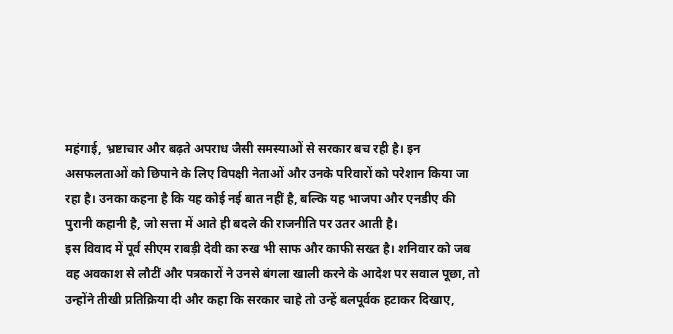महंगाई, भ्रष्टाचार और बढ़ते अपराध जैसी समस्याओं से सरकार बच रही है। इन असफलताओं को छिपाने के लिए विपक्षी नेताओं और उनके परिवारों को परेशान किया जा रहा है। उनका कहना है कि यह कोई नई बात नहीं है, बल्कि यह भाजपा और एनडीए की पुरानी कहानी है, जो सत्ता में आते ही बदले की राजनीति पर उतर आती है।
इस विवाद में पूर्व सीएम राबड़ी देवी का रुख भी साफ और काफी सख्त है। शनिवार को जब वह अवकाश से लौटीं और पत्रकारों ने उनसे बंगला खाली करने के आदेश पर सवाल पूछा, तो उन्होंने तीखी प्रतिक्रिया दी और कहा कि सरकार चाहे तो उन्हें बलपूर्वक हटाकर दिखाए,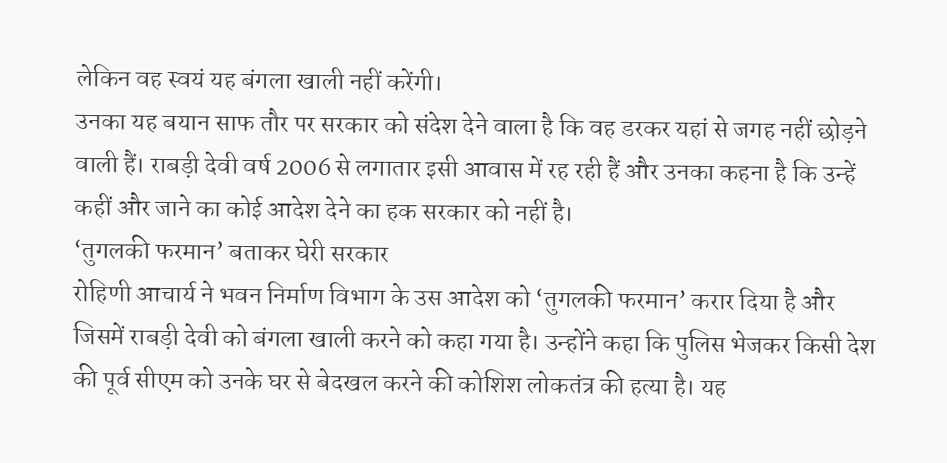लेकिन वह स्वयं यह बंगला खाली नहीं करेंगी।
उनका यह बयान साफ तौर पर सरकार को संदेश देने वाला है कि वह डरकर यहां से जगह नहीं छोड़ने वाली हैं। राबड़ी देवी वर्ष 2006 से लगातार इसी आवास में रह रही हैं और उनका कहना है कि उन्हें कहीं और जाने का कोई आदेश देने का हक सरकार को नहीं है।
‘तुगलकी फरमान’ बताकर घेरी सरकार
रोहिणी आचार्य ने भवन निर्माण विभाग के उस आदेश को ‘तुगलकी फरमान’ करार दिया है और जिसमें राबड़ी देवी को बंगला खाली करने को कहा गया है। उन्होंने कहा कि पुलिस भेजकर किसी देश की पूर्व सीएम को उनके घर से बेदखल करने की कोशिश लोकतंत्र की हत्या है। यह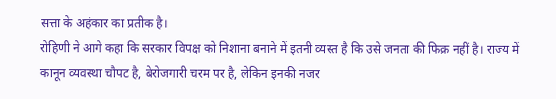सत्ता के अहंकार का प्रतीक है।
रोहिणी ने आगे कहा कि सरकार विपक्ष को निशाना बनाने में इतनी व्यस्त है कि उसे जनता की फिक्र नहीं है। राज्य में कानून व्यवस्था चौपट है, बेरोजगारी चरम पर है, लेकिन इनकी नजर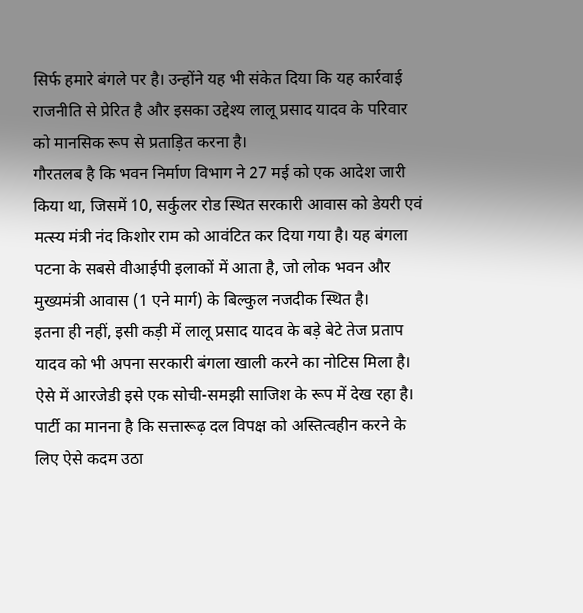सिर्फ हमारे बंगले पर है। उन्होंने यह भी संकेत दिया कि यह कार्रवाई राजनीति से प्रेरित है और इसका उद्देश्य लालू प्रसाद यादव के परिवार को मानसिक रूप से प्रताड़ित करना है।
गौरतलब है कि भवन निर्माण विभाग ने 27 मई को एक आदेश जारी किया था, जिसमें 10, सर्कुलर रोड स्थित सरकारी आवास को डेयरी एवं मत्स्य मंत्री नंद किशोर राम को आवंटित कर दिया गया है। यह बंगला पटना के सबसे वीआईपी इलाकों में आता है, जो लोक भवन और मुख्यमंत्री आवास (1 एने मार्ग) के बिल्कुल नजदीक स्थित है।
इतना ही नहीं, इसी कड़ी में लालू प्रसाद यादव के बड़े बेटे तेज प्रताप यादव को भी अपना सरकारी बंगला खाली करने का नोटिस मिला है। ऐसे में आरजेडी इसे एक सोची-समझी साजिश के रूप में देख रहा है। पार्टी का मानना है कि सत्तारूढ़ दल विपक्ष को अस्तित्वहीन करने के लिए ऐसे कदम उठा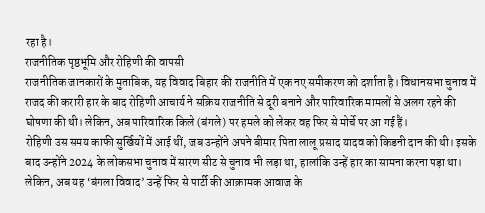रहा है।
राजनीतिक पृष्ठभूमि और रोहिणी की वापसी
राजनीतिक जानकारों के मुताबिक, यह विवाद बिहार की राजनीति में एक नए समीकरण को दर्शाता है। विधानसभा चुनाव में राजद की करारी हार के बाद रोहिणी आचार्य ने सक्रिय राजनीति से दूरी बनाने और पारिवारिक मामलों से अलग रहने की घोषणा की थी। लेकिन, अब पारिवारिक किले (बंगले) पर हमले को लेकर वह फिर से मोर्चे पर आ गई हैं।
रोहिणी उस समय काफी सुर्खियों में आई थीं, जब उन्होंने अपने बीमार पिता लालू प्रसाद यादव को किडनी दान की थी। इसके बाद उन्होंने 2024 के लोकसभा चुनाव में सारण सीट से चुनाव भी लड़ा था, हालांकि उन्हें हार का सामना करना पड़ा था। लेकिन, अब यह ‘बंगला विवाद’ उन्हें फिर से पार्टी की आक्रामक आवाज के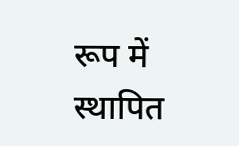रूप में स्थापित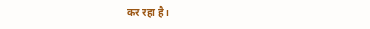कर रहा है।